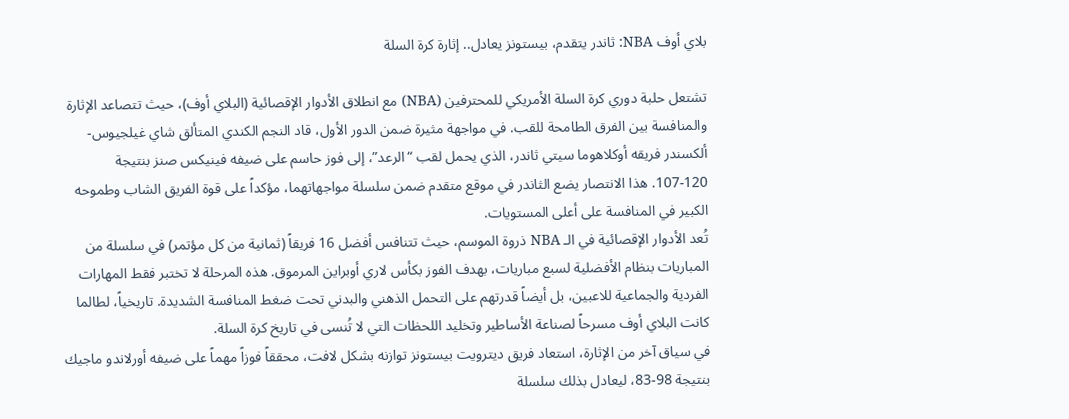بلاي أوف NBA: ثاندر يتقدم، بيستونز يعادل.. إثارة كرة السلة

تشتعل حلبة دوري كرة السلة الأمريكي للمحترفين (NBA) مع انطلاق الأدوار الإقصائية (البلاي أوف)، حيث تتصاعد الإثارة والمنافسة بين الفرق الطامحة للقب. في مواجهة مثيرة ضمن الدور الأول، قاد النجم الكندي المتألق شاي غيلجيوس-ألكسندر فريقه أوكلاهوما سيتي ثاندر، الذي يحمل لقب “الرعد”، إلى فوز حاسم على ضيفه فينيكس صنز بنتيجة 120-107. هذا الانتصار يضع الثاندر في موقع متقدم ضمن سلسلة مواجهاتهما، مؤكداً على قوة الفريق الشاب وطموحه الكبير في المنافسة على أعلى المستويات.
تُعد الأدوار الإقصائية في الـ NBA ذروة الموسم، حيث تتنافس أفضل 16 فريقاً (ثمانية من كل مؤتمر) في سلسلة من المباريات بنظام الأفضلية لسبع مباريات، بهدف الفوز بكأس لاري أوبراين المرموق. هذه المرحلة لا تختبر فقط المهارات الفردية والجماعية للاعبين، بل أيضاً قدرتهم على التحمل الذهني والبدني تحت ضغط المنافسة الشديدة. تاريخياً، لطالما كانت البلاي أوف مسرحاً لصناعة الأساطير وتخليد اللحظات التي لا تُنسى في تاريخ كرة السلة.
في سياق آخر من الإثارة، استعاد فريق ديترويت بيستونز توازنه بشكل لافت، محققاً فوزاً مهماً على ضيفه أورلاندو ماجيك بنتيجة 98-83، ليعادل بذلك سلسلة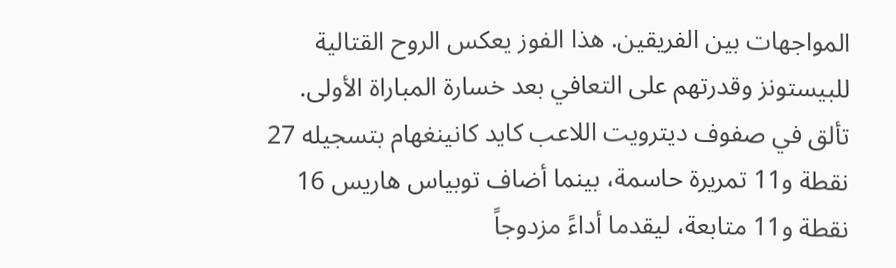المواجهات بين الفريقين. هذا الفوز يعكس الروح القتالية للبيستونز وقدرتهم على التعافي بعد خسارة المباراة الأولى. تألق في صفوف ديترويت اللاعب كايد كانينغهام بتسجيله 27 نقطة و11 تمريرة حاسمة، بينما أضاف توبياس هاريس 16 نقطة و11 متابعة، ليقدما أداءً مزدوجاً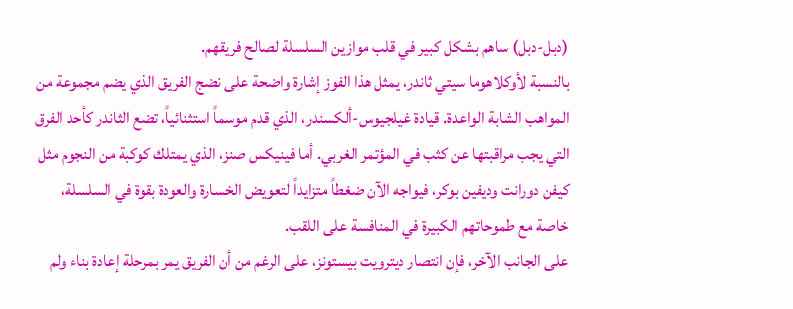(دبل-دبل) ساهم بشكل كبير في قلب موازين السلسلة لصالح فريقهم.
بالنسبة لأوكلاهوما سيتي ثاندر، يمثل هذا الفوز إشارة واضحة على نضج الفريق الذي يضم مجموعة من المواهب الشابة الواعدة. قيادة غيلجيوس-ألكسندر، الذي قدم موسماً استثنائياً، تضع الثاندر كأحد الفرق التي يجب مراقبتها عن كثب في المؤتمر الغربي. أما فينيكس صنز، الذي يمتلك كوكبة من النجوم مثل كيفن دورانت وديفين بوكر، فيواجه الآن ضغطاً متزايداً لتعويض الخسارة والعودة بقوة في السلسلة، خاصة مع طموحاتهم الكبيرة في المنافسة على اللقب.
على الجانب الآخر، فإن انتصار ديترويت بيستونز، على الرغم من أن الفريق يمر بمرحلة إعادة بناء ولم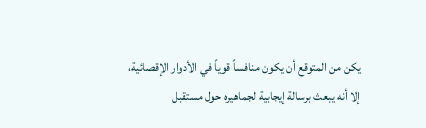يكن من المتوقع أن يكون منافساً قوياً في الأدوار الإقصائية، إلا أنه يبعث برسالة إيجابية لجماهيره حول مستقبل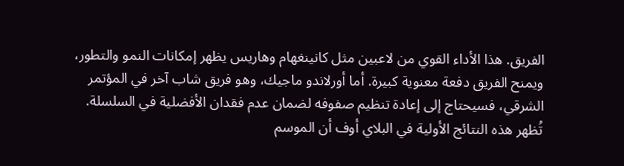الفريق. هذا الأداء القوي من لاعبين مثل كانينغهام وهاريس يظهر إمكانات النمو والتطور، ويمنح الفريق دفعة معنوية كبيرة. أما أورلاندو ماجيك، وهو فريق شاب آخر في المؤتمر الشرقي، فسيحتاج إلى إعادة تنظيم صفوفه لضمان عدم فقدان الأفضلية في السلسلة.
تُظهر هذه النتائج الأولية في البلاي أوف أن الموسم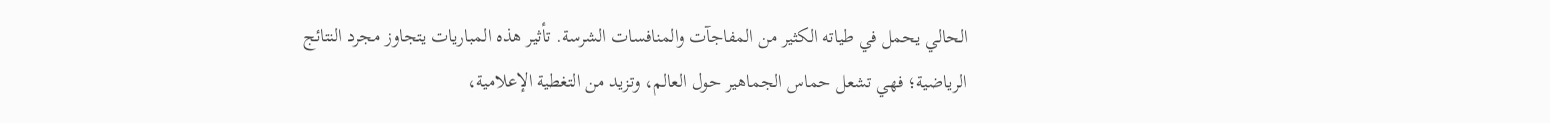الحالي يحمل في طياته الكثير من المفاجآت والمنافسات الشرسة. تأثير هذه المباريات يتجاوز مجرد النتائج الرياضية؛ فهي تشعل حماس الجماهير حول العالم، وتزيد من التغطية الإعلامية،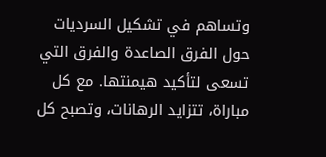وتساهم في تشكيل السرديات حول الفرق الصاعدة والفرق التي تسعى لتأكيد هيمنتها. مع كل مباراة، تتزايد الرهانات، وتصبح كل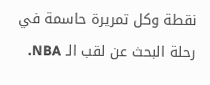نقطة وكل تمريرة حاسمة في رحلة البحث عن لقب الـ NBA.